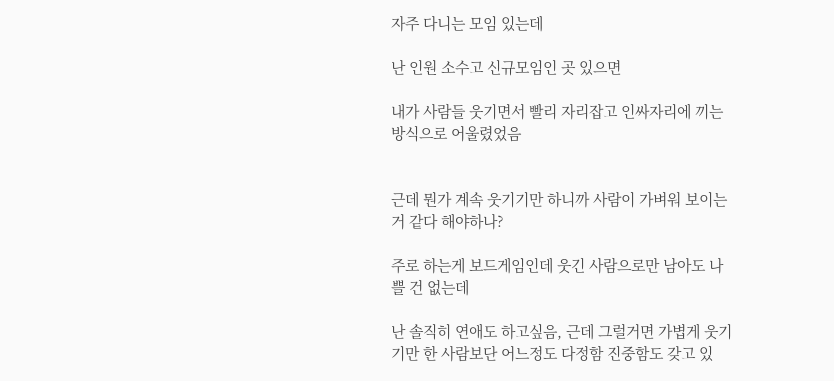자주 다니는 모임 있는데

난 인원 소수고 신규모임인 곳 있으면

내가 사람들 웃기면서 빨리 자리잡고 인싸자리에 끼는 방식으로 어울렸었음


근데 뭔가 계속 웃기기만 하니까 사람이 가벼워 보이는거 같다 해야하나?

주로 하는게 보드게임인데 웃긴 사람으로만 남아도 나쁠 건 없는데

난 솔직히 연애도 하고싶음, 근데 그럴거면 가볍게 웃기기만 한 사람보단 어느정도 다정함 진중함도 갖고 있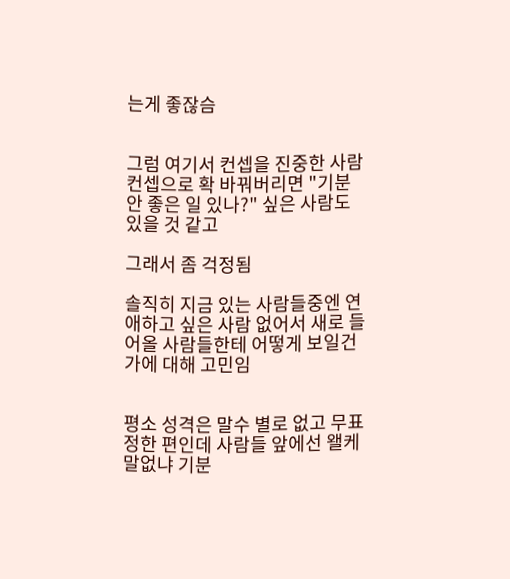는게 좋잖슴


그럼 여기서 컨셉을 진중한 사람 컨셉으로 확 바꿔버리면 "기분 안 좋은 일 있나?" 싶은 사람도 있을 것 같고

그래서 좀 걱정됨

솔직히 지금 있는 사람들중엔 연애하고 싶은 사람 없어서 새로 들어올 사람들한테 어떻게 보일건가에 대해 고민임


평소 성격은 말수 별로 없고 무표정한 편인데 사람들 앞에선 왤케 말없냐 기분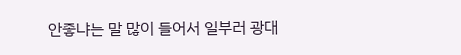안좋냐는 말 많이 들어서 일부러 광대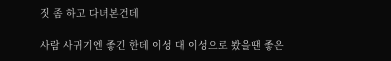짓 좀 하고 다녀본건데

사람 사귀기엔 좋긴 한데 이성 대 이성으로 봤을땐 좋은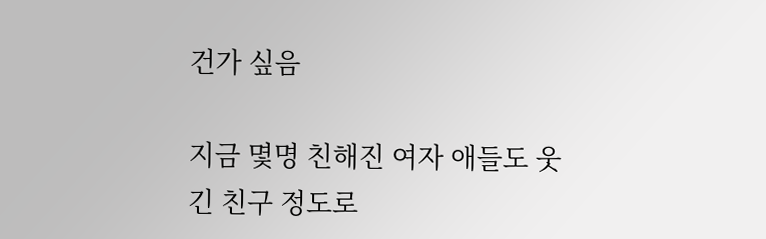건가 싶음

지금 몇명 친해진 여자 애들도 웃긴 친구 정도로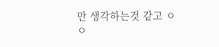만 생각하는것 같고 ㅇㅇ